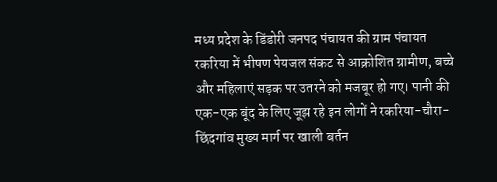मध्य प्रदेश के डिंडोरी जनपद पंचायत की ग्राम पंचायत रकरिया में भीषण पेयजल संकट से आक्रोशित ग्रामीण, बच्चे और महिलाएं सड़क पर उतरने को मजबूर हो गए। पानी की एक-एक बूंद के लिए जूझ रहे इन लोगों ने रकरिया-चौरा-छिंदगांव मुख्य मार्ग पर खाली बर्तन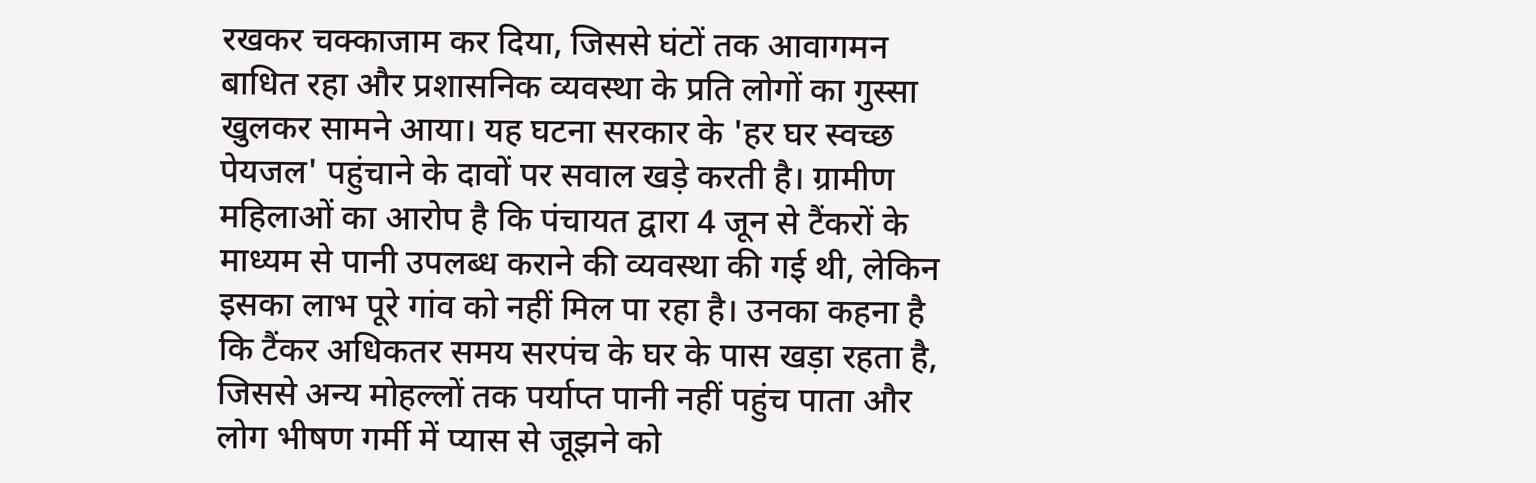रखकर चक्काजाम कर दिया, जिससे घंटों तक आवागमन बाधित रहा और प्रशासनिक व्यवस्था के प्रति लोगों का गुस्सा खुलकर सामने आया। यह घटना सरकार के 'हर घर स्वच्छ पेयजल' पहुंचाने के दावों पर सवाल खड़े करती है। ग्रामीण महिलाओं का आरोप है कि पंचायत द्वारा 4 जून से टैंकरों के माध्यम से पानी उपलब्ध कराने की व्यवस्था की गई थी, लेकिन इसका लाभ पूरे गांव को नहीं मिल पा रहा है। उनका कहना है कि टैंकर अधिकतर समय सरपंच के घर के पास खड़ा रहता है, जिससे अन्य मोहल्लों तक पर्याप्त पानी नहीं पहुंच पाता और लोग भीषण गर्मी में प्यास से जूझने को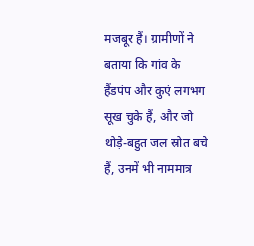मजबूर हैं। ग्रामीणों ने बताया कि गांव के हैंडपंप और कुएं लगभग सूख चुके हैं, और जो थोड़े-बहुत जल स्रोत बचे हैं, उनमें भी नाममात्र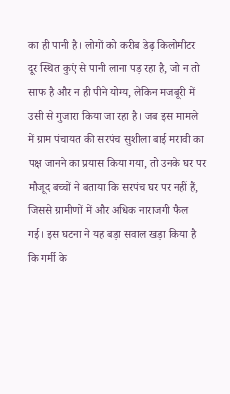का ही पानी है। लोगों को करीब डेढ़ किलोमीटर दूर स्थित कुएं से पानी लाना पड़ रहा है, जो न तो साफ है और न ही पीने योग्य, लेकिन मजबूरी में उसी से गुजारा किया जा रहा है। जब इस मामले में ग्राम पंचायत की सरपंच सुशीला बाई मरावी का पक्ष जानने का प्रयास किया गया, तो उनके घर पर मौजूद बच्चों ने बताया कि सरपंच घर पर नहीं हैं, जिससे ग्रामीणों में और अधिक नाराजगी फैल गई। इस घटना ने यह बड़ा सवाल खड़ा किया है कि गर्मी के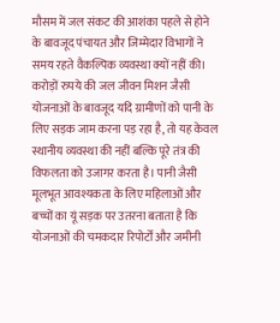मौसम में जल संकट की आशंका पहले से होने के बावजूद पंचायत और जिम्मेदार विभागों ने समय रहते वैकल्पिक व्यवस्था क्यों नहीं की। करोड़ों रुपये की जल जीवन मिशन जैसी योजनाओं के बावजूद यदि ग्रामीणों को पानी के लिए सड़क जाम करना पड़ रहा है, तो यह केवल स्थानीय व्यवस्था की नहीं बल्कि पूरे तंत्र की विफलता को उजागर करता है। पानी जैसी मूलभूत आवश्यकता के लिए महिलाओं और बच्चों का यूं सड़क पर उतरना बताता है कि योजनाओं की चमकदार रिपोर्टों और जमीनी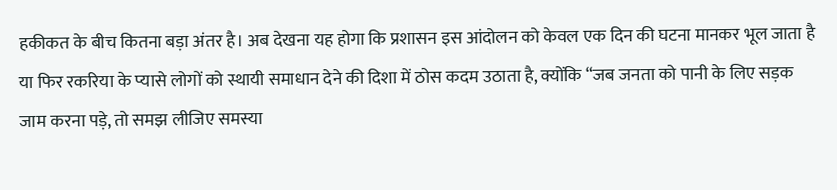हकीकत के बीच कितना बड़ा अंतर है। अब देखना यह होगा कि प्रशासन इस आंदोलन को केवल एक दिन की घटना मानकर भूल जाता है या फिर रकरिया के प्यासे लोगों को स्थायी समाधान देने की दिशा में ठोस कदम उठाता है, क्योंकि “जब जनता को पानी के लिए सड़क जाम करना पड़े, तो समझ लीजिए समस्या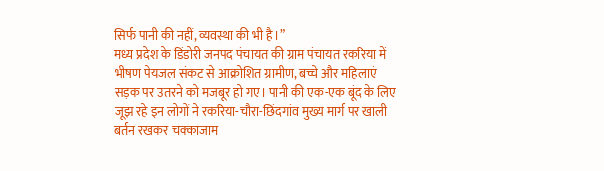सिर्फ पानी की नहीं, व्यवस्था की भी है।”
मध्य प्रदेश के डिंडोरी जनपद पंचायत की ग्राम पंचायत रकरिया में भीषण पेयजल संकट से आक्रोशित ग्रामीण, बच्चे और महिलाएं सड़क पर उतरने को मजबूर हो गए। पानी की एक-एक बूंद के लिए जूझ रहे इन लोगों ने रकरिया-चौरा-छिंदगांव मुख्य मार्ग पर खाली बर्तन रखकर चक्काजाम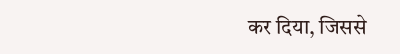कर दिया, जिससे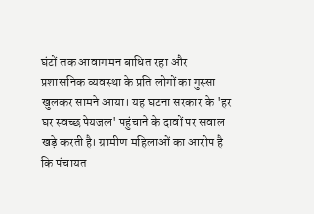घंटों तक आवागमन बाधित रहा और प्रशासनिक व्यवस्था के प्रति लोगों का गुस्सा खुलकर सामने आया। यह घटना सरकार के 'हर घर स्वच्छ पेयजल' पहुंचाने के दावों पर सवाल खड़े करती है। ग्रामीण महिलाओं का आरोप है कि पंचायत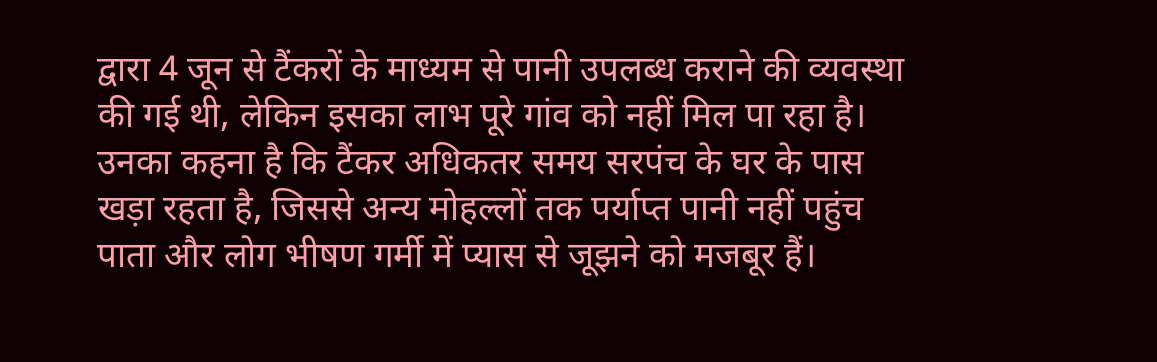द्वारा 4 जून से टैंकरों के माध्यम से पानी उपलब्ध कराने की व्यवस्था की गई थी, लेकिन इसका लाभ पूरे गांव को नहीं मिल पा रहा है। उनका कहना है कि टैंकर अधिकतर समय सरपंच के घर के पास खड़ा रहता है, जिससे अन्य मोहल्लों तक पर्याप्त पानी नहीं पहुंच
पाता और लोग भीषण गर्मी में प्यास से जूझने को मजबूर हैं।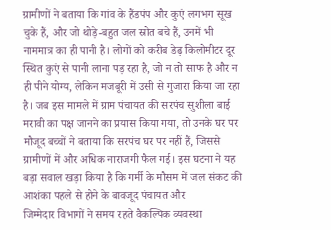ग्रामीणों ने बताया कि गांव के हैंडपंप और कुएं लगभग सूख चुके हैं, और जो थोड़े-बहुत जल स्रोत बचे हैं, उनमें भी नाममात्र का ही पानी है। लोगों को करीब डेढ़ किलोमीटर दूर स्थित कुएं से पानी लाना पड़ रहा है, जो न तो साफ है और न ही पीने योग्य, लेकिन मजबूरी में उसी से गुजारा किया जा रहा है। जब इस मामले में ग्राम पंचायत की सरपंच सुशीला बाई मरावी का पक्ष जानने का प्रयास किया गया, तो उनके घर पर मौजूद बच्चों ने बताया कि सरपंच घर पर नहीं हैं, जिससे ग्रामीणों में और अधिक नाराजगी फैल गई। इस घटना ने यह बड़ा सवाल खड़ा किया है कि गर्मी के मौसम में जल संकट की आशंका पहले से होने के बावजूद पंचायत और
जिम्मेदार विभागों ने समय रहते वैकल्पिक व्यवस्था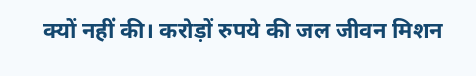क्यों नहीं की। करोड़ों रुपये की जल जीवन मिशन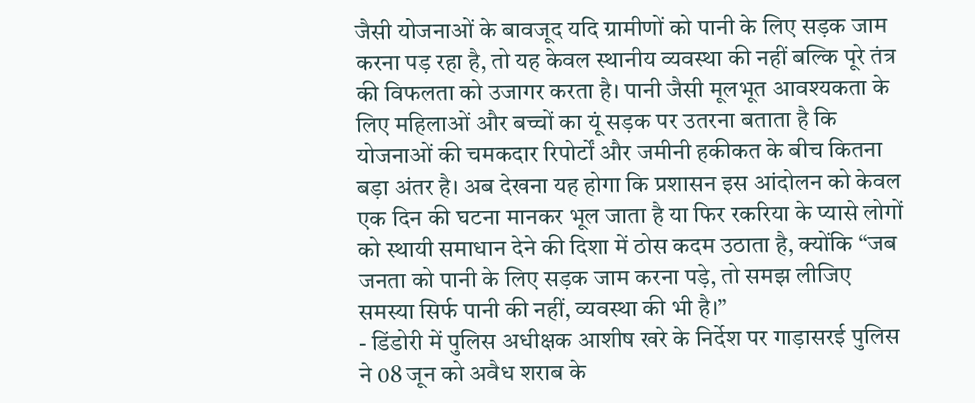जैसी योजनाओं के बावजूद यदि ग्रामीणों को पानी के लिए सड़क जाम करना पड़ रहा है, तो यह केवल स्थानीय व्यवस्था की नहीं बल्कि पूरे तंत्र की विफलता को उजागर करता है। पानी जैसी मूलभूत आवश्यकता के लिए महिलाओं और बच्चों का यूं सड़क पर उतरना बताता है कि योजनाओं की चमकदार रिपोर्टों और जमीनी हकीकत के बीच कितना बड़ा अंतर है। अब देखना यह होगा कि प्रशासन इस आंदोलन को केवल एक दिन की घटना मानकर भूल जाता है या फिर रकरिया के प्यासे लोगों को स्थायी समाधान देने की दिशा में ठोस कदम उठाता है, क्योंकि “जब जनता को पानी के लिए सड़क जाम करना पड़े, तो समझ लीजिए समस्या सिर्फ पानी की नहीं, व्यवस्था की भी है।”
- डिंडोरी में पुलिस अधीक्षक आशीष खरे के निर्देश पर गाड़ासरई पुलिस ने 08 जून को अवैध शराब के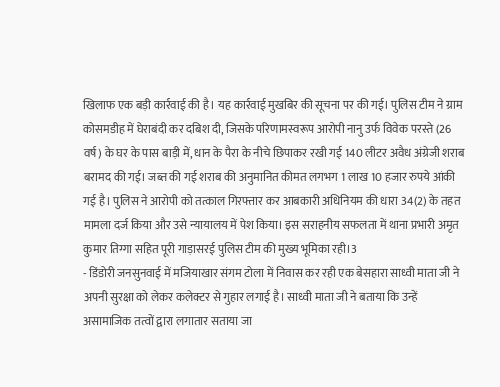खिलाफ एक बड़ी कार्रवाई की है। यह कार्रवाई मुखबिर की सूचना पर की गई। पुलिस टीम ने ग्राम कोसमडीह में घेराबंदी कर दबिश दी, जिसके परिणामस्वरूप आरोपी नानु उर्फ विवेक परस्ते (26 वर्ष) के घर के पास बाड़ी में, धान के पैरा के नीचे छिपाकर रखी गई 140 लीटर अवैध अंग्रेजी शराब बरामद की गई। जब्त की गई शराब की अनुमानित कीमत लगभग 1 लाख 10 हजार रुपये आंकी गई है। पुलिस ने आरोपी को तत्काल गिरफ्तार कर आबकारी अधिनियम की धारा 34(2) के तहत मामला दर्ज किया और उसे न्यायालय में पेश किया। इस सराहनीय सफलता में थाना प्रभारी अमृत कुमार तिग्गा सहित पूरी गाड़ासरई पुलिस टीम की मुख्य भूमिका रही।3
- डिंडोरी जनसुनवाई में मजियाखार संगम टोला में निवास कर रही एक बेसहारा साध्वी माता जी ने अपनी सुरक्षा को लेकर कलेक्टर से गुहार लगाई है। साध्वी माता जी ने बताया कि उन्हें असामाजिक तत्वों द्वारा लगातार सताया जा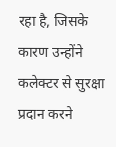रहा है, जिसके कारण उन्होंने कलेक्टर से सुरक्षा प्रदान करने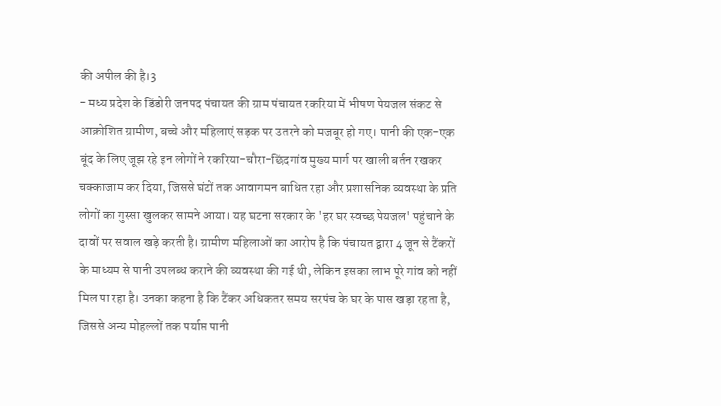की अपील की है।3
- मध्य प्रदेश के डिंडोरी जनपद पंचायत की ग्राम पंचायत रकरिया में भीषण पेयजल संकट से आक्रोशित ग्रामीण, बच्चे और महिलाएं सड़क पर उतरने को मजबूर हो गए। पानी की एक-एक बूंद के लिए जूझ रहे इन लोगों ने रकरिया-चौरा-छिंदगांव मुख्य मार्ग पर खाली बर्तन रखकर चक्काजाम कर दिया, जिससे घंटों तक आवागमन बाधित रहा और प्रशासनिक व्यवस्था के प्रति लोगों का गुस्सा खुलकर सामने आया। यह घटना सरकार के 'हर घर स्वच्छ पेयजल' पहुंचाने के दावों पर सवाल खड़े करती है। ग्रामीण महिलाओं का आरोप है कि पंचायत द्वारा 4 जून से टैंकरों के माध्यम से पानी उपलब्ध कराने की व्यवस्था की गई थी, लेकिन इसका लाभ पूरे गांव को नहीं मिल पा रहा है। उनका कहना है कि टैंकर अधिकतर समय सरपंच के घर के पास खड़ा रहता है, जिससे अन्य मोहल्लों तक पर्याप्त पानी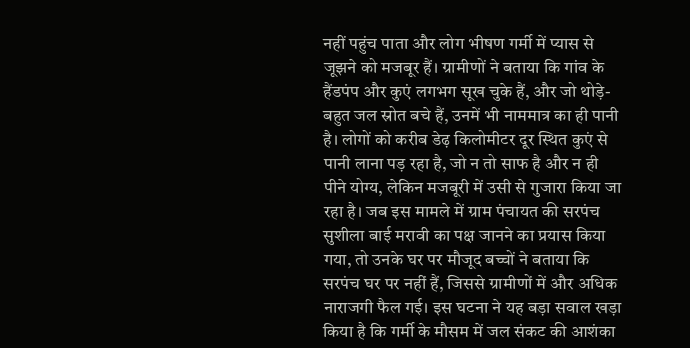नहीं पहुंच पाता और लोग भीषण गर्मी में प्यास से जूझने को मजबूर हैं। ग्रामीणों ने बताया कि गांव के हैंडपंप और कुएं लगभग सूख चुके हैं, और जो थोड़े-बहुत जल स्रोत बचे हैं, उनमें भी नाममात्र का ही पानी है। लोगों को करीब डेढ़ किलोमीटर दूर स्थित कुएं से पानी लाना पड़ रहा है, जो न तो साफ है और न ही पीने योग्य, लेकिन मजबूरी में उसी से गुजारा किया जा रहा है। जब इस मामले में ग्राम पंचायत की सरपंच सुशीला बाई मरावी का पक्ष जानने का प्रयास किया गया, तो उनके घर पर मौजूद बच्चों ने बताया कि सरपंच घर पर नहीं हैं, जिससे ग्रामीणों में और अधिक नाराजगी फैल गई। इस घटना ने यह बड़ा सवाल खड़ा किया है कि गर्मी के मौसम में जल संकट की आशंका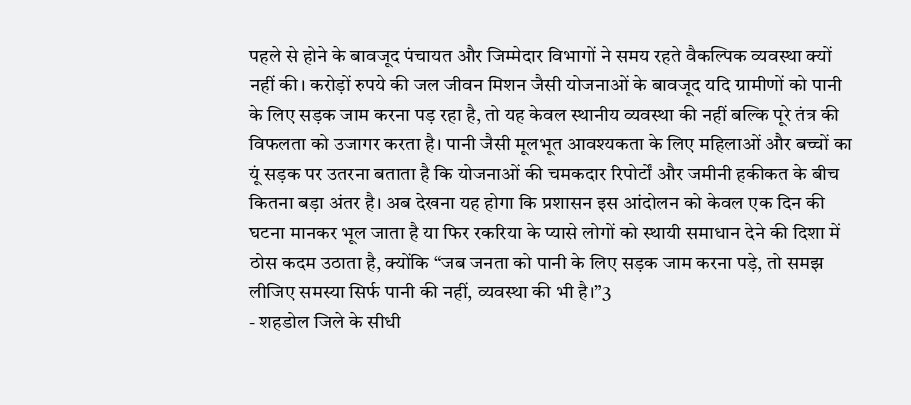पहले से होने के बावजूद पंचायत और जिम्मेदार विभागों ने समय रहते वैकल्पिक व्यवस्था क्यों नहीं की। करोड़ों रुपये की जल जीवन मिशन जैसी योजनाओं के बावजूद यदि ग्रामीणों को पानी के लिए सड़क जाम करना पड़ रहा है, तो यह केवल स्थानीय व्यवस्था की नहीं बल्कि पूरे तंत्र की विफलता को उजागर करता है। पानी जैसी मूलभूत आवश्यकता के लिए महिलाओं और बच्चों का यूं सड़क पर उतरना बताता है कि योजनाओं की चमकदार रिपोर्टों और जमीनी हकीकत के बीच कितना बड़ा अंतर है। अब देखना यह होगा कि प्रशासन इस आंदोलन को केवल एक दिन की घटना मानकर भूल जाता है या फिर रकरिया के प्यासे लोगों को स्थायी समाधान देने की दिशा में ठोस कदम उठाता है, क्योंकि “जब जनता को पानी के लिए सड़क जाम करना पड़े, तो समझ लीजिए समस्या सिर्फ पानी की नहीं, व्यवस्था की भी है।”3
- शहडोल जिले के सीधी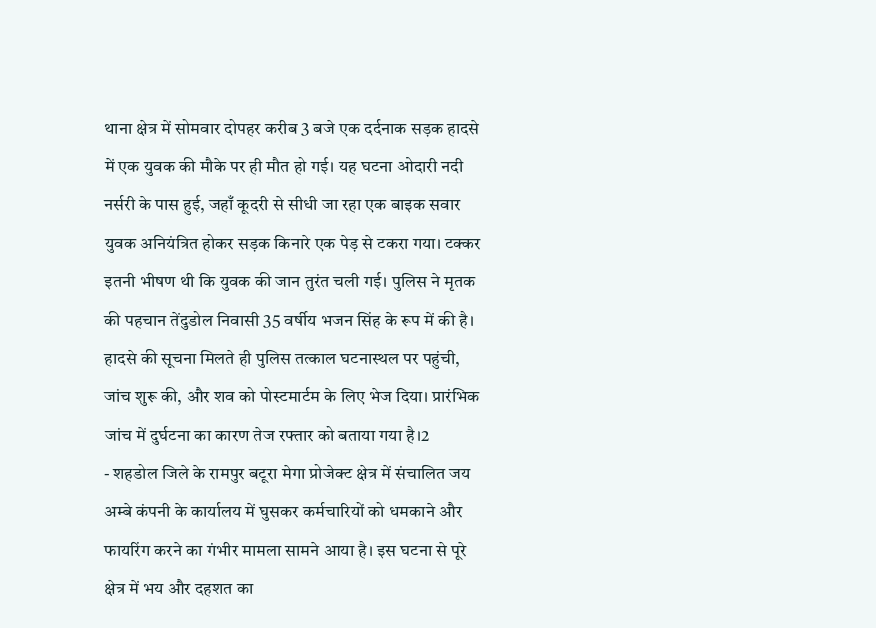थाना क्षेत्र में सोमवार दोपहर करीब 3 बजे एक दर्दनाक सड़क हादसे में एक युवक की मौके पर ही मौत हो गई। यह घटना ओदारी नदी नर्सरी के पास हुई, जहाँ कूदरी से सीधी जा रहा एक बाइक सवार युवक अनियंत्रित होकर सड़क किनारे एक पेड़ से टकरा गया। टक्कर इतनी भीषण थी कि युवक की जान तुरंत चली गई। पुलिस ने मृतक की पहचान तेंदुडोल निवासी 35 वर्षीय भजन सिंह के रूप में की है। हादसे की सूचना मिलते ही पुलिस तत्काल घटनास्थल पर पहुंची, जांच शुरू की, और शव को पोस्टमार्टम के लिए भेज दिया। प्रारंभिक जांच में दुर्घटना का कारण तेज रफ्तार को बताया गया है।2
- शहडोल जिले के रामपुर बटूरा मेगा प्रोजेक्ट क्षेत्र में संचालित जय अम्बे कंपनी के कार्यालय में घुसकर कर्मचारियों को धमकाने और फायरिंग करने का गंभीर मामला सामने आया है। इस घटना से पूरे क्षेत्र में भय और दहशत का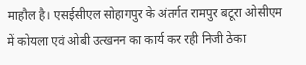माहौल है। एसईसीएल सोहागपुर के अंतर्गत रामपुर बटूरा ओसीएम में कोयला एवं ओबी उत्खनन का कार्य कर रही निजी ठेका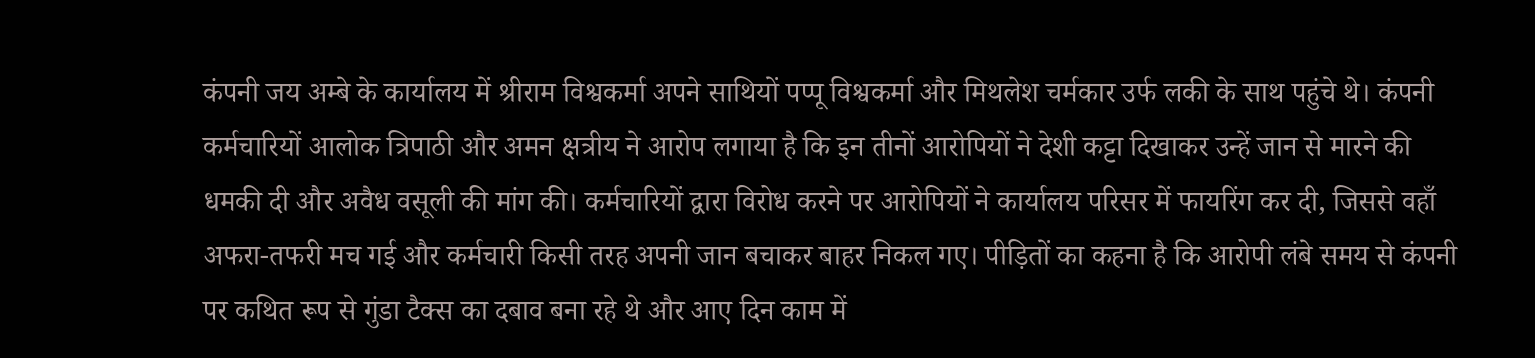कंपनी जय अम्बे के कार्यालय में श्रीराम विश्वकर्मा अपने साथियों पप्पू विश्वकर्मा और मिथलेश चर्मकार उर्फ लकी के साथ पहुंचे थे। कंपनी कर्मचारियों आलोक त्रिपाठी और अमन क्षत्रीय ने आरोप लगाया है कि इन तीनों आरोपियों ने देशी कट्टा दिखाकर उन्हें जान से मारने की धमकी दी और अवैध वसूली की मांग की। कर्मचारियों द्वारा विरोध करने पर आरोपियों ने कार्यालय परिसर में फायरिंग कर दी, जिससे वहाँ अफरा-तफरी मच गई और कर्मचारी किसी तरह अपनी जान बचाकर बाहर निकल गए। पीड़ितों का कहना है कि आरोपी लंबे समय से कंपनी पर कथित रूप से गुंडा टैक्स का दबाव बना रहे थे और आए दिन काम में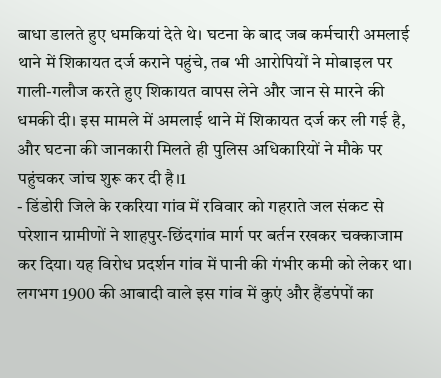बाधा डालते हुए धमकियां देते थे। घटना के बाद जब कर्मचारी अमलाई थाने में शिकायत दर्ज कराने पहुंचे, तब भी आरोपियों ने मोबाइल पर गाली-गलौज करते हुए शिकायत वापस लेने और जान से मारने की धमकी दी। इस मामले में अमलाई थाने में शिकायत दर्ज कर ली गई है, और घटना की जानकारी मिलते ही पुलिस अधिकारियों ने मौके पर पहुंचकर जांच शुरू कर दी है।1
- डिंडोरी जिले के रकरिया गांव में रविवार को गहराते जल संकट से परेशान ग्रामीणों ने शाहपुर-छिंदगांव मार्ग पर बर्तन रखकर चक्काजाम कर दिया। यह विरोध प्रदर्शन गांव में पानी की गंभीर कमी को लेकर था। लगभग 1900 की आबादी वाले इस गांव में कुएं और हैंडपंपों का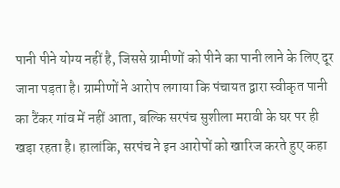पानी पीने योग्य नहीं है, जिससे ग्रामीणों को पीने का पानी लाने के लिए दूर जाना पड़ता है। ग्रामीणों ने आरोप लगाया कि पंचायत द्वारा स्वीकृत पानी का टैंकर गांव में नहीं आता, बल्कि सरपंच सुशीला मरावी के घर पर ही खड़ा रहता है। हालांकि, सरपंच ने इन आरोपों को खारिज करते हुए कहा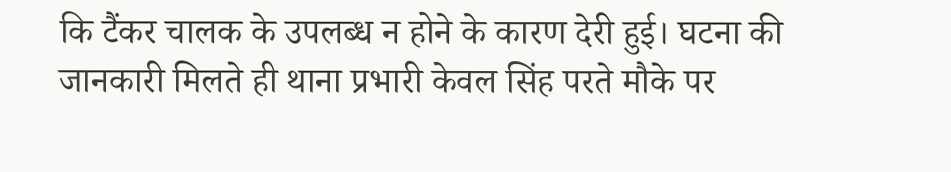कि टैंकर चालक के उपलब्ध न होने के कारण देरी हुई। घटना की जानकारी मिलते ही थाना प्रभारी केवल सिंह परते मौके पर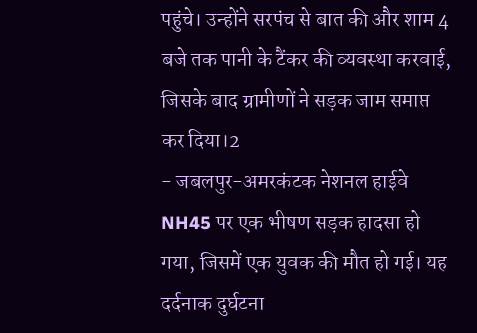पहुंचे। उन्होंने सरपंच से बात की और शाम 4 बजे तक पानी के टैंकर की व्यवस्था करवाई, जिसके बाद ग्रामीणों ने सड़क जाम समाप्त कर दिया।2
- जबलपुर-अमरकंटक नेशनल हाईवे NH45 पर एक भीषण सड़क हादसा हो गया, जिसमें एक युवक की मौत हो गई। यह दर्दनाक दुर्घटना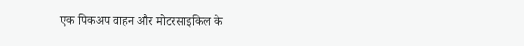एक पिकअप वाहन और मोटरसाइकिल के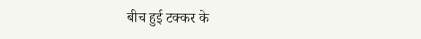बीच हुई टक्कर के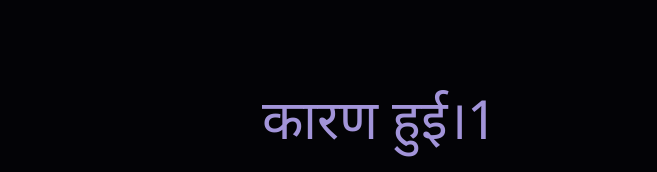कारण हुई।1